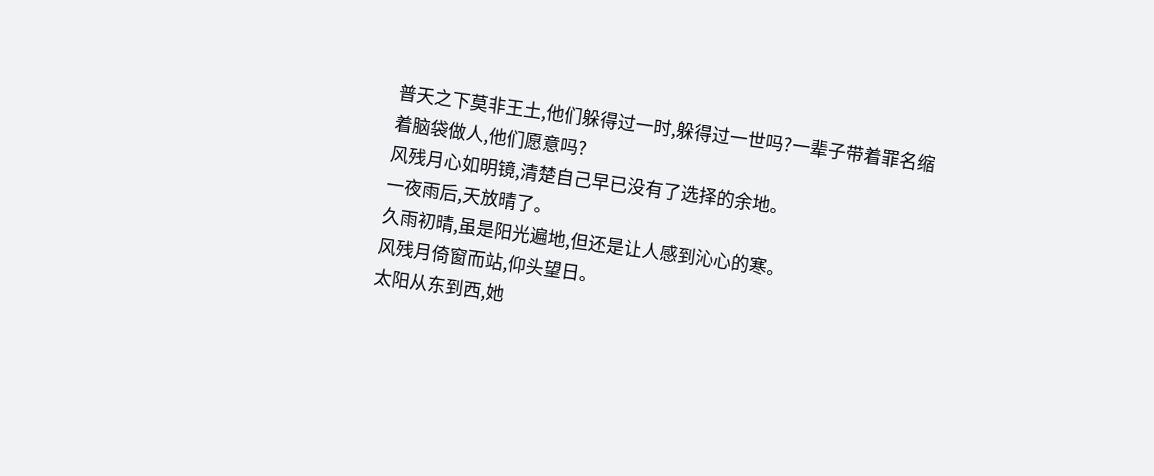普天之下莫非王土,他们躲得过一时,躲得过一世吗?一辈子带着罪名缩着脑袋做人,他们愿意吗?
风残月心如明镜,清楚自己早已没有了选择的余地。
一夜雨后,天放晴了。
久雨初晴,虽是阳光遍地,但还是让人感到沁心的寒。
风残月倚窗而站,仰头望日。
太阳从东到西,她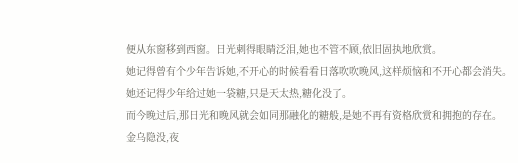便从东窗移到西窗。日光刺得眼睛泛泪,她也不管不顾,依旧固执地欣赏。
她记得曾有个少年告诉她,不开心的时候看看日落吹吹晚风,这样烦恼和不开心都会消失。
她还记得少年给过她一袋糖,只是天太热,糖化没了。
而今晚过后,那日光和晚风就会如同那融化的糖般,是她不再有资格欣赏和拥抱的存在。
金乌隐没,夜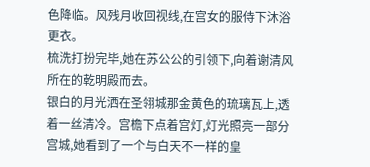色降临。风残月收回视线,在宫女的服侍下沐浴更衣。
梳洗打扮完毕,她在苏公公的引领下,向着谢清风所在的乾明殿而去。
银白的月光洒在圣翎城那金黄色的琉璃瓦上,透着一丝清冷。宫檐下点着宫灯,灯光照亮一部分宫城,她看到了一个与白天不一样的皇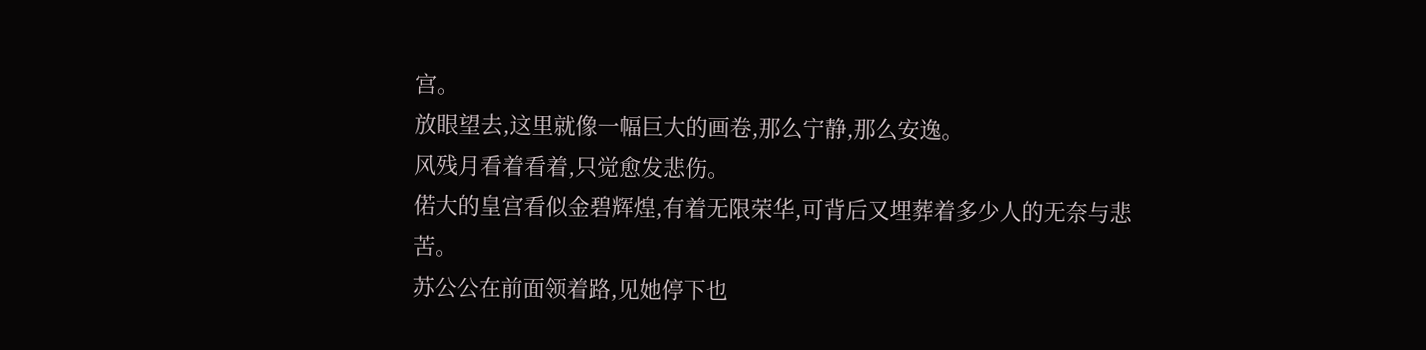宫。
放眼望去,这里就像一幅巨大的画卷,那么宁静,那么安逸。
风残月看着看着,只觉愈发悲伤。
偌大的皇宫看似金碧辉煌,有着无限荣华,可背后又埋葬着多少人的无奈与悲苦。
苏公公在前面领着路,见她停下也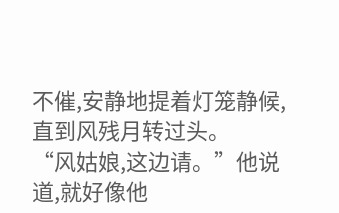不催,安静地提着灯笼静候,直到风残月转过头。
“风姑娘,这边请。”他说道,就好像他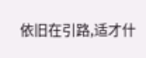依旧在引路,适才什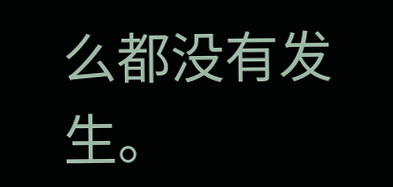么都没有发生。